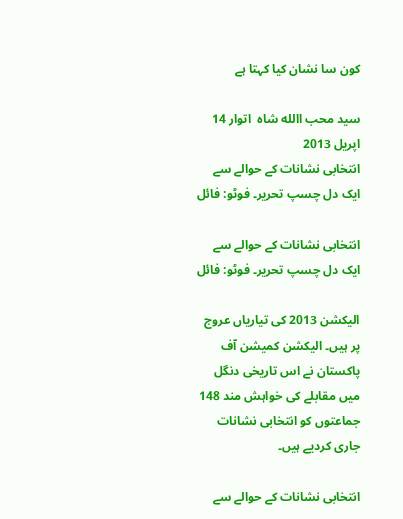کون سا نشان کیا کہتا ہے

سید محب االله شاہ  اتوار 14 اپريل 2013
انتخابی نشانات کے حوالے سے ایک دل چسپ تحریر۔ فوٹو: فائل

انتخابی نشانات کے حوالے سے ایک دل چسپ تحریر۔ فوٹو: فائل

الیکشن 2013 کی تیاریاں عروج پر ہیں۔ الیکشن کمیشن آف پاکستان نے اس تاریخی دنگل میں مقابلے کی خواہش مند 148 جماعتوں کو انتخابی نشانات جاری کردیے ہیں۔

انتخابی نشانات کے حوالے سے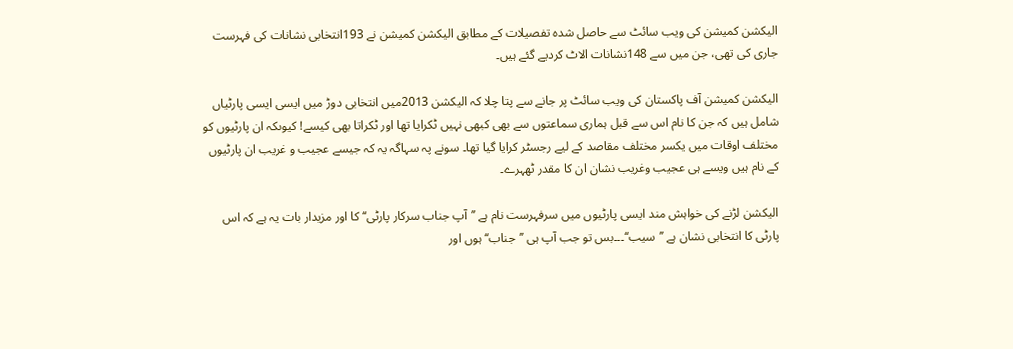الیکشن کمیشن کی ویب سائٹ سے حاصل شدہ تفصیلات کے مطابق الیکشن کمیشن نے 193انتخابی نشانات کی فہرست جاری کی تھی، جن میں سے 148نشانات الاٹ کردیے گئے ہیں۔

الیکشن کمیشن آف پاکستان کی ویب سائٹ پر جانے سے پتا چلا کہ الیکشن 2013میں انتخابی دوڑ میں ایسی ایسی پارٹیاں شامل ہیں کہ جن کا نام اس سے قبل ہماری سماعتوں سے بھی کبھی نہیں ٹکرایا تھا اور ٹکراتا بھی کیسے! کیوںکہ ان پارٹیوں کو مختلف اوقات میں یکسر مختلف مقاصد کے لیے رجسٹر کرایا گیا تھا۔ سونے پہ سہاگہ یہ کہ جیسے عجیب و غریب ان پارٹیوں کے نام ہیں ویسے ہی عجیب وغریب نشان ان کا مقدر ٹھہرے۔

الیکشن لڑنے کی خواہش مند ایسی پارٹیوں میں سرفہرست نام ہے ’’آپ جناب سرکار پارٹی‘‘ کا اور مزیدار بات یہ ہے کہ اس پارٹی کا انتخابی نشان ہے ’’سیب‘‘۔۔۔بس تو جب آپ ہی ’’جناب‘‘ ہوں اور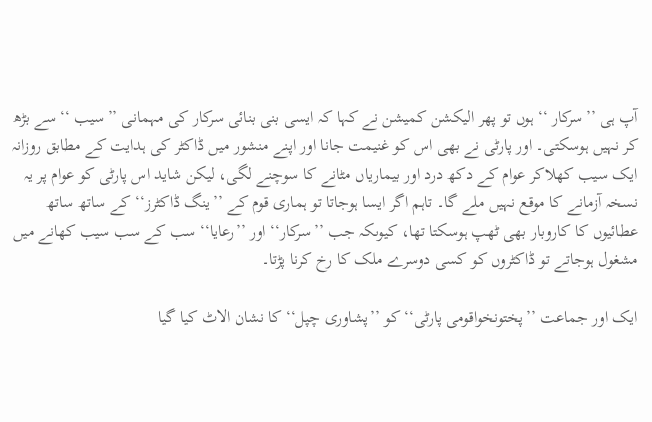آپ ہی ’’سرکار ‘‘ ہوں تو پھر الیکشن کمیشن نے کہا کہ ایسی بنی بنائی سرکار کی مہمانی ’’سیب ‘‘ سے بڑھ کر نہیں ہوسکتی۔ اور پارٹی نے بھی اس کو غنیمت جانا اور اپنے منشور میں ڈاکٹر کی ہدایت کے مطابق روزانہ ایک سیب کھلاکر عوام کے دکھ درد اور بیماریاں مٹانے کا سوچنے لگی، لیکن شاید اس پارٹی کو عوام پر یہ نسخہ آزمانے کا موقع نہیں ملے گا۔ تاہم اگر ایسا ہوجاتا تو ہماری قوم کے ’’ینگ ڈاکٹرز‘‘ کے ساتھ ساتھ عطائیوں کا کاروبار بھی ٹھپ ہوسکتا تھا، کیوںکہ جب ’’سرکار‘‘ اور ’’رعایا‘‘ سب کے سب سیب کھانے میں مشغول ہوجاتے تو ڈاکٹروں کو کسی دوسرے ملک کا رخ کرنا پڑتا۔

ایک اور جماعت ’’پختونخواقومی پارٹی‘‘ کو ’’پشاوری چپل‘‘ کا نشان الاٹ کیا گیا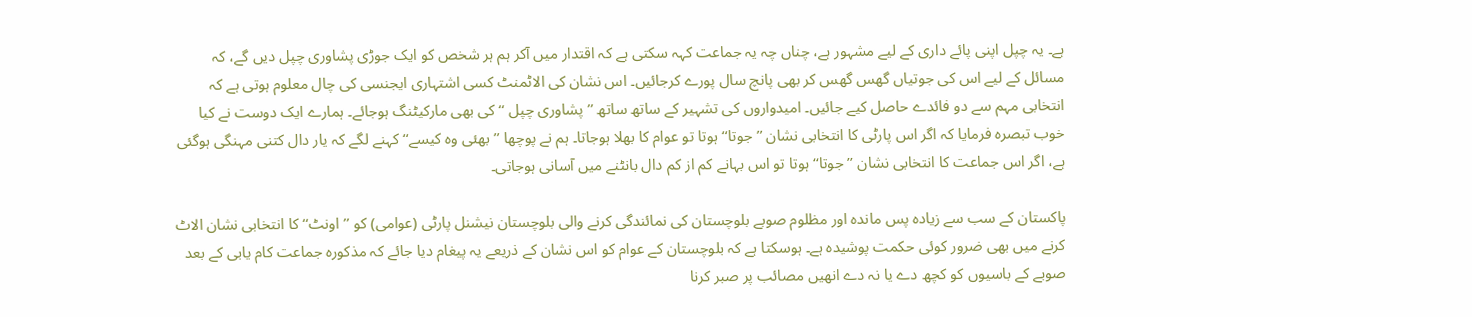ہے۔ یہ چپل اپنی پائے داری کے لیے مشہور ہے، چناں چہ یہ جماعت کہہ سکتی ہے کہ اقتدار میں آکر ہم ہر شخص کو ایک جوڑی پشاوری چپل دیں گے، کہ مسائل کے لیے اس کی جوتیاں گھس گھس کر بھی پانچ سال پورے کرجائیں۔ اس نشان کی الاٹمنٹ کسی اشتہاری ایجنسی کی چال معلوم ہوتی ہے کہ انتخابی مہم سے دو فائدے حاصل کیے جائیں۔ امیدواروں کی تشہیر کے ساتھ ساتھ ’’پشاوری چپل ‘‘ کی بھی مارکیٹنگ ہوجائے۔ ہمارے ایک دوست نے کیا خوب تبصرہ فرمایا کہ اگر اس پارٹی کا انتخابی نشان ’’جوتا‘‘ ہوتا تو عوام کا بھلا ہوجاتا۔ ہم نے پوچھا ’’بھئی وہ کیسے‘‘ کہنے لگے کہ یار دال کتنی مہنگی ہوگئی ہے، اگر اس جماعت کا انتخابی نشان ’’جوتا‘‘ ہوتا تو اس بہانے کم از کم دال بانٹنے میں آسانی ہوجاتی۔

پاکستان کے سب سے زیادہ پس ماندہ اور مظلوم صوبے بلوچستان کی نمائندگی کرنے والی بلوچستان نیشنل پارٹی (عوامی) کو ’’اونٹ‘‘کا انتخابی نشان الاٹ کرنے میں بھی ضرور کوئی حکمت پوشیدہ ہے۔ ہوسکتا ہے کہ بلوچستان کے عوام کو اس نشان کے ذریعے یہ پیغام دیا جائے کہ مذکورہ جماعت کام یابی کے بعد صوبے کے باسیوں کو کچھ دے یا نہ دے انھیں مصائب پر صبر کرنا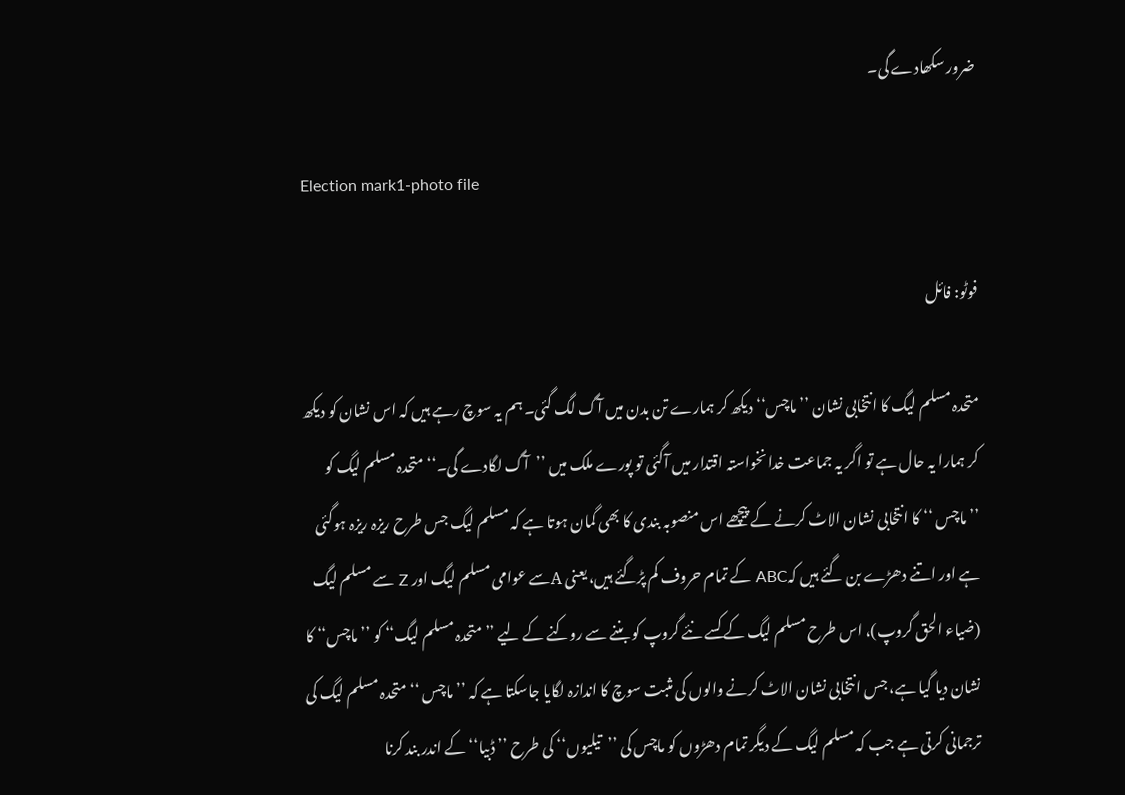ضرور سکھادے گی۔

Election mark1-photo file

فوٹو: فائل

متحدہ مسلم لیگ کا انتخابی نشان ’’ماچس‘‘ دیکھ کر ہمارے تن بدن میں آگ لگ گئی۔ ہم یہ سوچ رہے ہیں کہ اس نشان کو دیکھ کر ہمارا یہ حال ہے تو اگر یہ جماعت خدا نخواستہ اقتدار میں آگئی تو پورے ملک میں ’’آگ لگادے گی۔‘‘ متحدہ مسلم لیگ کو ’’ماچس ‘‘ کا انتخابی نشان الاٹ کرنے کے پیچھے اس منصوبہ بندی کا بھی گمان ہوتا ہے کہ مسلم لیگ جس طرح ریزہ ریزہ ہوگئی ہے اور اتنے دھڑے بن گئے ہیں کہABC کے تمام حروف کم پڑگئے ہیں، یعنی Aسے عوامی مسلم لیگ اور Z سے مسلم لیگ (ضیاء الحق گروپ)، اس طرح مسلم لیگ کے کسے نئے گروپ کو بننے سے روکنے کے لیے ’’متحدہ مسلم لیگ‘‘ کو ’’ماچس‘‘ کا نشان دیا گیا ہے، جس انتخابی نشان الاٹ کرنے والوں کی مثبت سوچ کا اندازہ لگایا جاسکتا ہے کہ ’’ماچس ‘‘ متحدہ مسلم لیگ کی ترجمانی کرتی ہے جب کہ مسلم لیگ کے دیگر تمام دھڑوں کو ماچس کی ’’تیلیوں‘‘ کی طرح ’’ڈبیا‘‘ کے اندر بند کرنا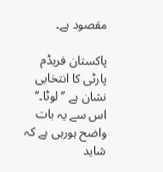مقصود ہے۔

پاکستان فریڈم پارٹی کا انتخابی نشان ہے ’’لوٹا۔‘‘ اس سے یہ بات واضح ہورہی ہے کہ شاید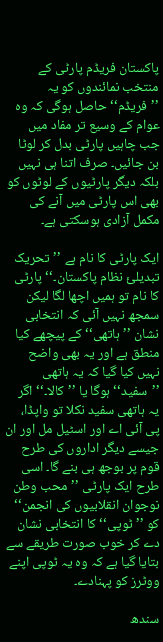پاکستان فریڈم پارٹی کے منتخب نمائندوں کو یہ ’’فریڈم‘‘ حاصل ہوگی کہ وہ عوام کے وسیع تر مفاد میں جب چاہیں پارٹی بدل کر لوٹا بن جائیں۔ صرف اتنا ہی نہیں بلکہ دیگر پارٹیوں کے لوٹوں کو بھی اس پارٹی میں آنے کی مکمل آزادی ہوسکتی ہے۔

ایک پارٹی کا نام ہے ’’تحریک تبدیلیٔ نظام پاکستان۔‘‘ پارٹی کا نام تو ہمیں اچھا لگا لیکن سمجھ نہیں آئی کہ انتخابی نشان ’’ہاتھی‘‘ کے پیچھے کیا منطق ہے اور یہ بھی واضح نہیں کیا گیا کہ یہ ہاتھی ’’سفید‘‘ ہوگا یا ’’کالا۔‘‘ اگر یہ ہاتھی سفید نکلا تو واپڈا، پی آئی اے اور اسٹیل مل اور ان جیسے دیگر اداروں کی طرح قوم پر بوجھ ہی بنے گا۔ اسی طرح ایک پارٹی ’’محب وطن نوجوان انقلابیوں کی انجمن‘‘ کو ’’ٹوپی‘‘ کا انتخابی نشان دے کر خوب صورت طریقے سے بتایا گیا ہے کہ وہ یہ ٹوپی اپنے ووٹرز کو پہنادے۔

سندھ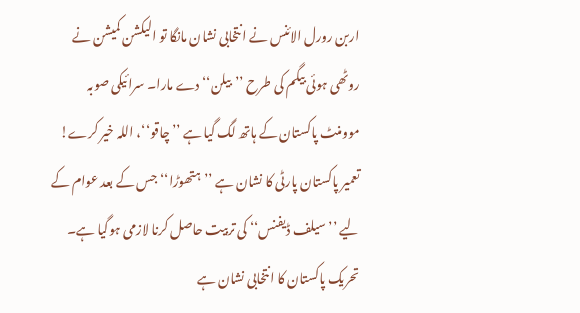اربن رورل الائنس نے انتخابی نشان مانگا تو الیکشن کمیشن نے روٹھی ہوئی بیگم کی طرح ’’بیلن‘‘ دے مارا۔ سرائیکی صوبہ موومنٹ پاکستان کے ہاتھ لگ گیا ہے ’’چاقو‘‘، اللہ خیر کرے! تعمیر پاکستان پارٹی کا نشان ہے ’’ہتھوڑا‘‘ جس کے بعد عوام کے لیے ’’سیلف ڈیفنس‘‘ کی تربیت حاصل کرنا لازمی ہوگیا ہے۔ تحریک پاکستان کا انتخابی نشان ہے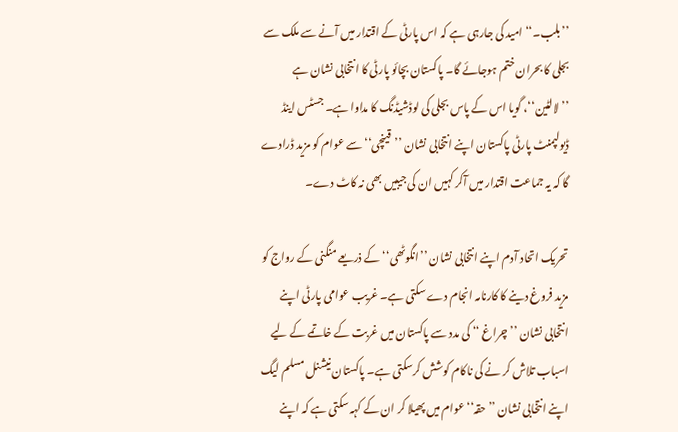’’بلب۔‘‘ امید کی جارہی ہے کہ اس پارٹی کے اقتدار میں آنے سے ملک سے بجلی کا بحران ختم ہوجائے گا۔ پاکستان بچائو پارٹی کا انتخابی نشان ہے ’’لالٹین‘‘، گویا اس کے پاس بجلی کی لوڈشیڈنگ کا مداوا ہے۔ جسٹس اینڈ ڈیولپمنٹ پارٹی پاکستان اپنے انتخابی نشان ’’قینچی‘‘ سے عوام کو مزید ڈرادے گا کہ یہ جماعت اقتدار میں آکر کہیں ان کی جیبیں بھی نہ کاٹ دے۔

تحریک اتحاد آدم اپنے انتخابی نشان ’’انگوٹھی‘‘کے ذریعے منگنی کے رواج کو مزید فروغ دینے کا کارنامہ انجام دے سکتی ہے۔ غریب عوامی پارٹی اپنے انتخابی نشان ’’چراغ ‘‘ کی مدد سے پاکستان میں غربت کے خاتمے کے لیے اسباب تلاش کر نے کی ناکام کوشش کرسکتی ہے۔ پاکستان نیشنل مسلم لیگ اپنے انتخابی نشان ’’حقہ‘‘ عوام میں پھیلا کر ان کے کہہ سکتی ہے کہ اپنے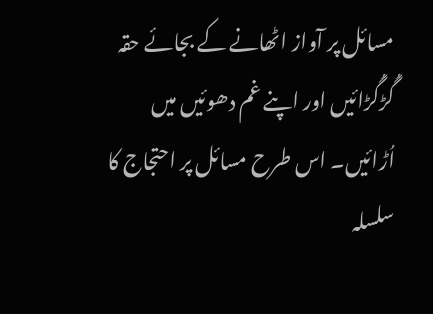مسائل پر آواز اٹھانے کے بجائے حقہ گُڑگُڑائیں اور اپنے غم دھوئیں میں اُڑائیں۔ اس طرح مسائل پر احتجاج کا سلسلہ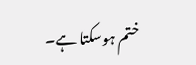ختم ہوسکتا ہے۔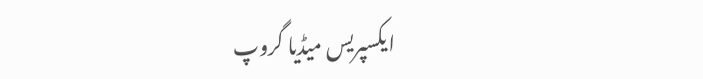ایکسپریس میڈیا گروپ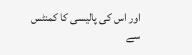اور اس کی پالیسی کا کمنٹس سے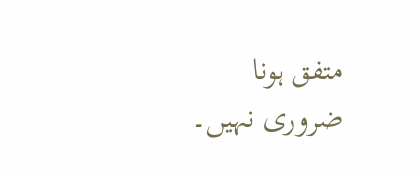متفق ہونا ضروری نہیں۔